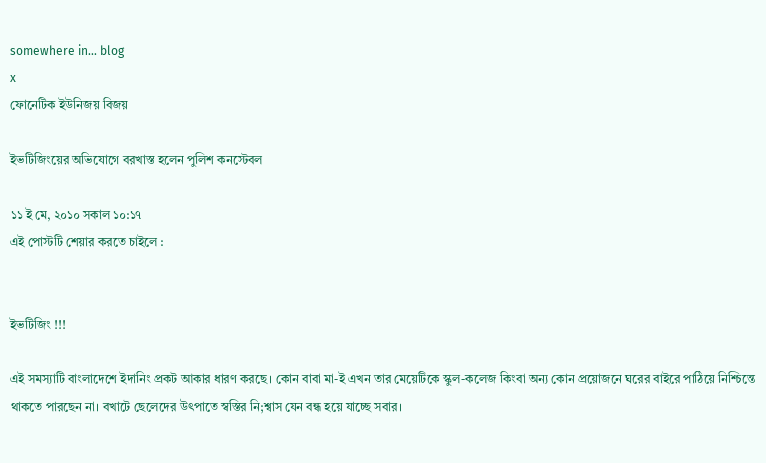somewhere in... blog
x
ফোনেটিক ইউনিজয় বিজয়

ইভটিজিংয়ের অভিযোগে বরখাস্ত হলেন পুলিশ কনস্টেবল

১১ ই মে, ২০১০ সকাল ১০:১৭
এই পোস্টটি শেয়ার করতে চাইলে :


ইভটিজিং !!!

এই সমস্যাটি বাংলাদেশে ইদানিং প্রকট আকার ধারণ করছে। কোন বাবা মা-ই এখন তার মেয়েটিকে স্কুল-কলেজ কিংবা অন্য কোন প্রয়োজনে ঘরের বাইরে পাঠিয়ে নিশ্চিন্তে থাকতে পারছেন না। বখাটে ছেলেদের উৎপাতে স্বস্তির নি;শ্বাস যেন বন্ধ হয়ে যাচ্ছে সবার।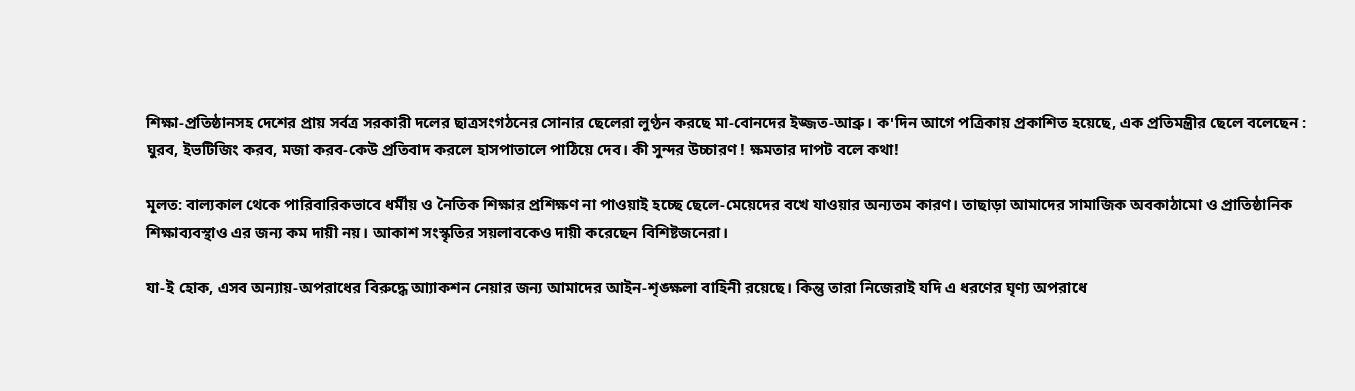শিক্ষা-প্রতিষ্ঠানসহ দেশের প্রায় সর্বত্র সরকারী দলের ছাত্রসংগঠনের সোনার ছেলেরা লুণ্ঠন করছে মা-বোনদের ইজ্জত-আব্রু। ক'দিন আগে পত্রিকায় প্রকাশিত হয়েছে, এক প্রতিমন্ত্রীর ছেলে বলেছেন : ঘুরব, ইভটিজিং করব, মজা করব-কেউ প্রতিবাদ করলে হাসপাতালে পাঠিয়ে দেব। কী সুন্দর উচ্চারণ ! ক্ষমতার দাপট বলে কথা!

মূলত: বাল্যকাল থেকে পারিবারিকভাবে ধর্মীয় ও নৈতিক শিক্ষার প্রশিক্ষণ না পাওয়াই হচ্ছে ছেলে-মেয়েদের বখে যাওয়ার অন্যতম কারণ। তাছাড়া আমাদের সামাজিক অবকাঠামো ও প্রাতিষ্ঠানিক শিক্ষাব্যবস্থাও এর জন্য কম দায়ী নয়। আকাশ সংস্কৃতির সয়লাবকেও দায়ী করেছেন বিশিষ্টজনেরা।

যা-ই হোক, এসব অন্যায়-অপরাধের বিরুদ্ধে আ্যাকশন নেয়ার জন্য আমাদের আইন-শৃঙ্ক্ষলা বাহিনী রয়েছে। কিন্তু তারা নিজেরাই যদি এ ধরণের ঘৃণ্য অপরাধে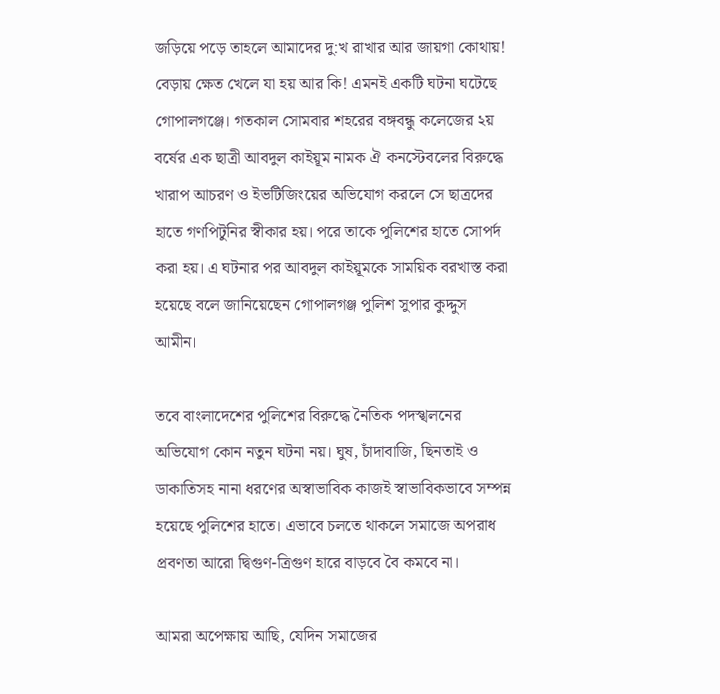জড়িয়ে পড়ে তাহলে আমাদের দু:খ রাখার আর জায়গা কোথায়! বেড়ায় ক্ষেত খেলে যা হয় আর কি! এমনই একটি ঘটনা ঘটেছে গোপালগঞ্জে। গতকাল সোমবার শহরের বঙ্গবন্ধু কলেজের ২য় বর্ষের এক ছাত্রী আবদুল কাইয়ূম নামক ঐ কনস্টেবলের বিরুদ্ধে খারাপ আচরণ ও ইভটিজিংয়ের অভিযোগ করলে সে ছাত্রদের হাতে গণপিটুনির স্বীকার হয়। পরে তাকে পুলিশের হাতে সোপর্দ করা হয়। এ ঘটনার পর আবদুল কাইয়ূমকে সাময়িক বরখাস্ত করা হয়েছে বলে জানিয়েছেন গোপালগঞ্জ পুলিশ সুপার কুদ্দুস আমীন।

তবে বাংলাদেশের পুলিশের বিরুদ্ধে নৈতিক পদস্খলনের অভিযোগ কোন নতুন ঘটনা নয়। ঘুষ, চাঁদাবাজি, ছিনতাই ও ডাকাতিসহ নানা ধরণের অস্বাভাবিক কাজই স্বাভাবিকভাবে সম্পন্ন হয়েছে পুলিশের হাতে। এভাবে চলতে থাকলে সমাজে অপরাধ প্রবণতা আরো দ্বিগুণ-ত্রিগুণ হারে বাড়বে বৈ কমবে না।

আমরা অপেক্ষায় আছি, যেদিন সমাজের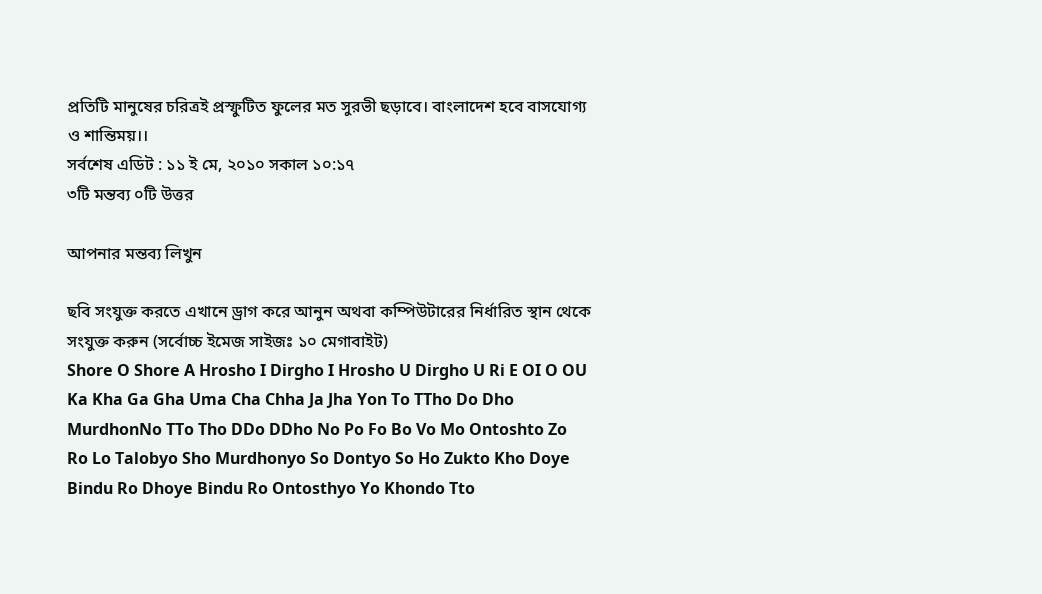প্রতিটি মানুষের চরিত্রই প্রস্ফুটিত ফুলের মত সুরভী ছড়াবে। বাংলাদেশ হবে বাসযোগ্য ও শান্তিময়।।
সর্বশেষ এডিট : ১১ ই মে, ২০১০ সকাল ১০:১৭
৩টি মন্তব্য ০টি উত্তর

আপনার মন্তব্য লিখুন

ছবি সংযুক্ত করতে এখানে ড্রাগ করে আনুন অথবা কম্পিউটারের নির্ধারিত স্থান থেকে সংযুক্ত করুন (সর্বোচ্চ ইমেজ সাইজঃ ১০ মেগাবাইট)
Shore O Shore A Hrosho I Dirgho I Hrosho U Dirgho U Ri E OI O OU Ka Kha Ga Gha Uma Cha Chha Ja Jha Yon To TTho Do Dho MurdhonNo TTo Tho DDo DDho No Po Fo Bo Vo Mo Ontoshto Zo Ro Lo Talobyo Sho Murdhonyo So Dontyo So Ho Zukto Kho Doye Bindu Ro Dhoye Bindu Ro Ontosthyo Yo Khondo Tto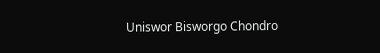Uniswor Bisworgo Chondro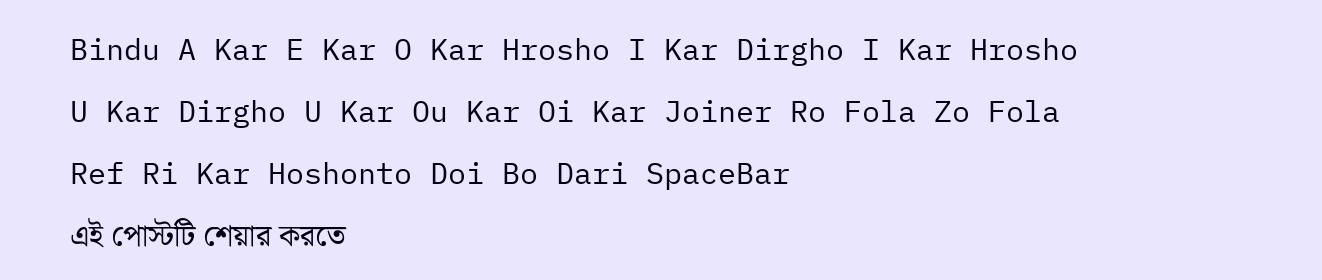Bindu A Kar E Kar O Kar Hrosho I Kar Dirgho I Kar Hrosho U Kar Dirgho U Kar Ou Kar Oi Kar Joiner Ro Fola Zo Fola Ref Ri Kar Hoshonto Doi Bo Dari SpaceBar
এই পোস্টটি শেয়ার করতে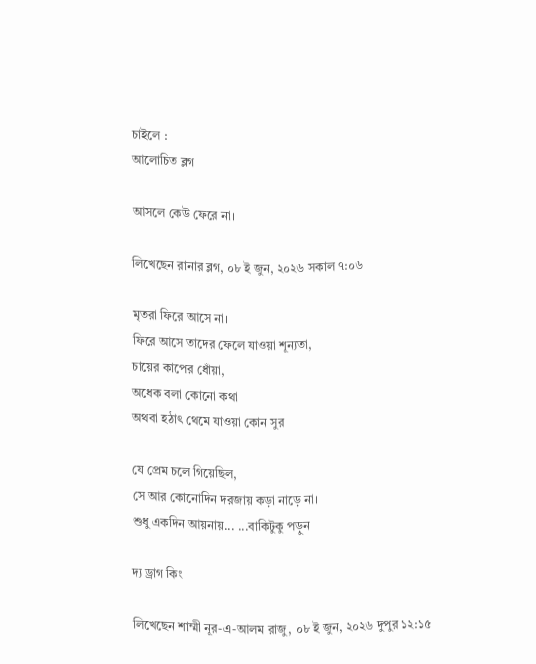চাইলে :
আলোচিত ব্লগ

আসলে কেউ ফেরে না।

লিখেছেন রানার ব্লগ, ০৮ ই জুন, ২০২৬ সকাল ৭:০৬

মৃতরা ফিরে আসে না।
ফিরে আসে তাদের ফেলে যাওয়া শূন্যতা,
চায়ের কাপের ধোঁয়া,
অধেক বলা কোনো কথা
অথবা হঠাৎ থেমে যাওয়া কোন সুর

যে প্রেম চলে গিয়েছিল,
সে আর কোনোদিন দরজায় কড়া নাড়ে না।
শুধু একদিন আয়নায়... ...বাকিটুকু পড়ুন

দ্য ড্রাগ কিং

লিখেছেন শাম্মী নূর-এ-আলম রাজু, ০৮ ই জুন, ২০২৬ দুপুর ১২:১৫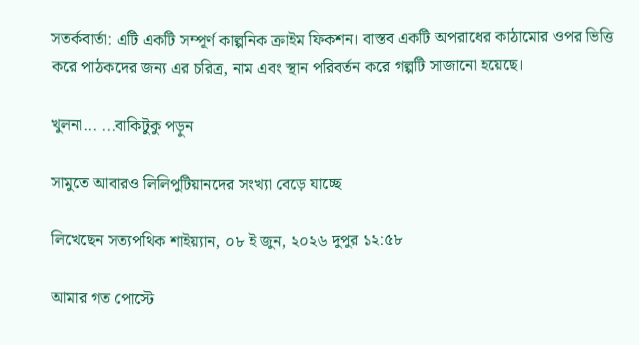সতর্কবার্তা: এটি একটি সম্পূর্ণ কাল্পনিক ক্রাইম ফিকশন। বাস্তব একটি অপরাধের কাঠামোর ওপর ভিত্তি করে পাঠকদের জন্য এর চরিত্র, নাম এবং স্থান পরিবর্তন করে গল্পটি সাজানো হয়েছে।

খুলনা... ...বাকিটুকু পড়ুন

সামুতে আবারও লিলিপুটিয়ানদের সংখ্যা বেড়ে যাচ্ছে

লিখেছেন সত্যপথিক শাইয়্যান, ০৮ ই জুন, ২০২৬ দুপুর ১২:৫৮

আমার গত পোস্টে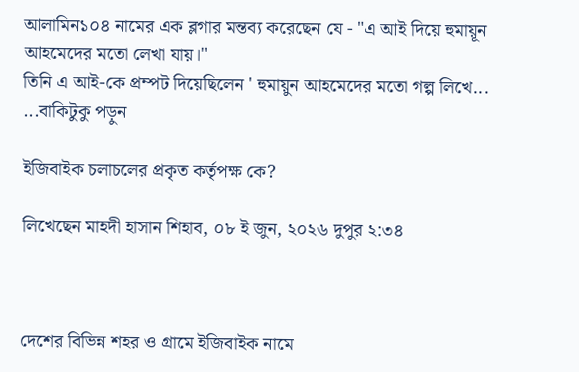আলামিন১০৪ নামের এক ব্লগার মন্তব্য করেছেন যে - "এ আই দিয়ে হুমায়ূন আহমেদের মতো লেখা যায়।"
তিনি এ আই-কে প্রম্পট দিয়েছিলেন ' হুমায়ুন আহমেদের মতো গল্প লিখে... ...বাকিটুকু পড়ুন

ইজিবাইক চলাচলের প্রকৃত কর্তৃপক্ষ কে?

লিখেছেন মাহদী হাসান শিহাব, ০৮ ই জুন, ২০২৬ দুপুর ২:৩৪



দেশের বিভিন্ন শহর ও গ্রামে ইজিবাইক নামে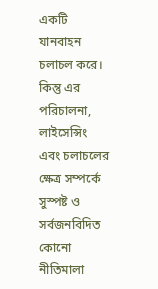একটি যানবাহন চলাচল করে। কিন্তু এর পরিচালনা, লাইসেন্সিং এবং চলাচলের ক্ষেত্র সম্পর্কে সুস্পষ্ট ও সর্বজনবিদিত কোনো নীতিমালা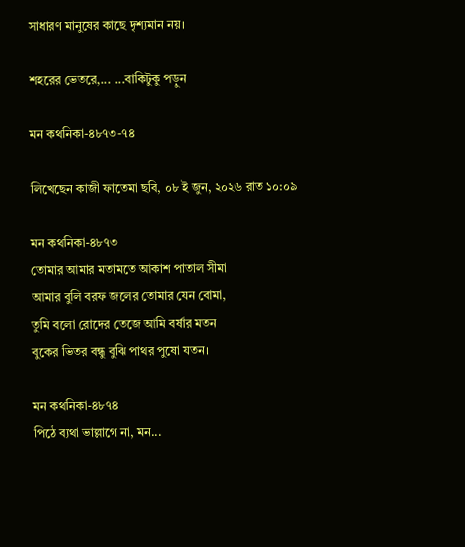সাধারণ মানুষের কাছে দৃশ্যমান নয়।

শহরের ভেতরে,... ...বাকিটুকু পড়ুন

মন কথনিকা-৪৮৭৩-৭৪

লিখেছেন কাজী ফাতেমা ছবি, ০৮ ই জুন, ২০২৬ রাত ১০:০৯

মন কথনিকা-৪৮৭৩
তোমার আমার মতামতে আকাশ পাতাল সীমা
আমার বুলি বরফ জলের তোমার যেন বোমা,
তুমি বলো রোদের তেজে আমি বর্ষার মতন
বুকের ভিতর বন্ধু বুঝি পাথর পুষো যতন।

মন কথনিকা-৪৮৭৪
পিঠে ব্যথা ভাল্লাগে না, মন...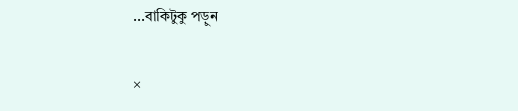...বাকিটুকু পড়ুন

×